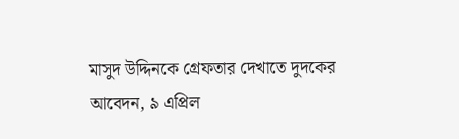মাসুদ উদ্দিনকে গ্রেফতার দেখাতে দুদকের আবেদন, ৯ এপ্রিল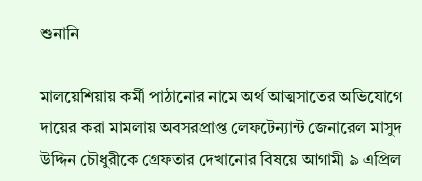শুনানি

মালয়েশিয়ায় কর্মী পাঠানোর নামে অর্থ আত্মসাতের অভিযোগে দায়ের করা মামলায় অবসরপ্রাপ্ত লেফটেন্যান্ট জেনারেল মাসুদ উদ্দিন চৌধুরীকে গ্রেফতার দেখানোর বিষয়ে আগামী ৯ এপ্রিল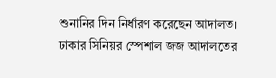শুনানির দিন নির্ধারণ করেছেন আদালত। ঢাকার সিনিয়র স্পেশাল জজ আদালতের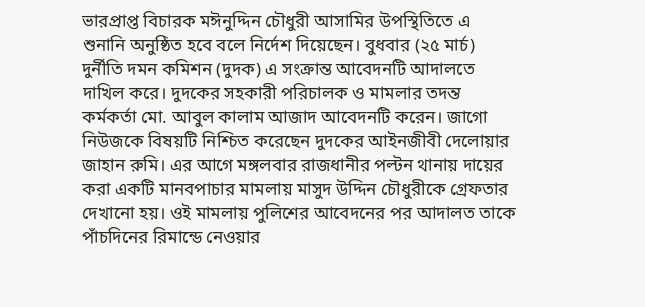ভারপ্রাপ্ত বিচারক মঈনুদ্দিন চৌধুরী আসামির উপস্থিতিতে এ শুনানি অনুষ্ঠিত হবে বলে নির্দেশ দিয়েছেন। বুধবার (২৫ মার্চ) দুর্নীতি দমন কমিশন (দুদক) এ সংক্রান্ত আবেদনটি আদালতে দাখিল করে। দুদকের সহকারী পরিচালক ও মামলার তদন্ত কর্মকর্তা মো. আবুল কালাম আজাদ আবেদনটি করেন। জাগো নিউজকে বিষয়টি নিশ্চিত করেছেন দুদকের আইনজীবী দেলোয়ার জাহান রুমি। এর আগে মঙ্গলবার রাজধানীর পল্টন থানায় দায়ের করা একটি মানবপাচার মামলায় মাসুদ উদ্দিন চৌধুরীকে গ্রেফতার দেখানো হয়। ওই মামলায় পুলিশের আবেদনের পর আদালত তাকে পাঁচদিনের রিমান্ডে নেওয়ার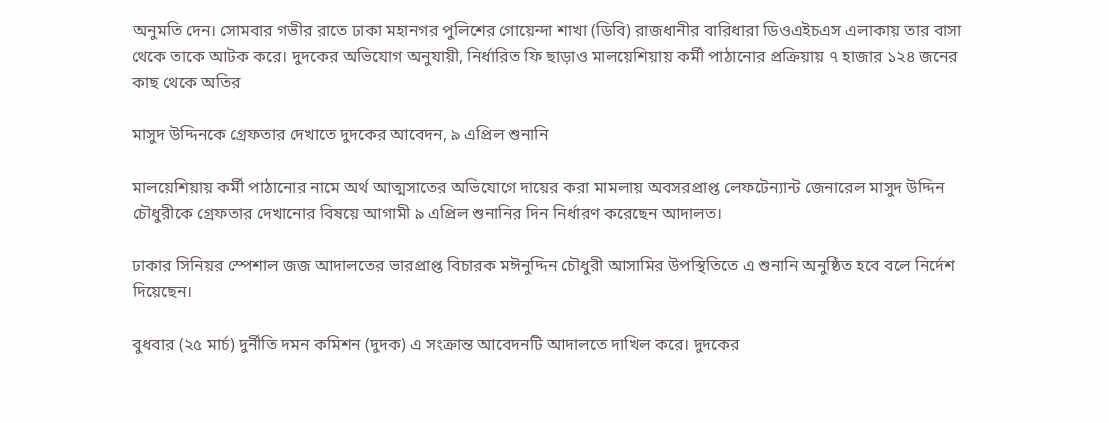অনুমতি দেন। সোমবার গভীর রাতে ঢাকা মহানগর পুলিশের গোয়েন্দা শাখা (ডিবি) রাজধানীর বারিধারা ডিওএইচএস এলাকায় তার বাসা থেকে তাকে আটক করে। দুদকের অভিযোগ অনুযায়ী, নির্ধারিত ফি ছাড়াও মালয়েশিয়ায় কর্মী পাঠানোর প্রক্রিয়ায় ৭ হাজার ১২৪ জনের কাছ থেকে অতির

মাসুদ উদ্দিনকে গ্রেফতার দেখাতে দুদকের আবেদন, ৯ এপ্রিল শুনানি

মালয়েশিয়ায় কর্মী পাঠানোর নামে অর্থ আত্মসাতের অভিযোগে দায়ের করা মামলায় অবসরপ্রাপ্ত লেফটেন্যান্ট জেনারেল মাসুদ উদ্দিন চৌধুরীকে গ্রেফতার দেখানোর বিষয়ে আগামী ৯ এপ্রিল শুনানির দিন নির্ধারণ করেছেন আদালত।

ঢাকার সিনিয়র স্পেশাল জজ আদালতের ভারপ্রাপ্ত বিচারক মঈনুদ্দিন চৌধুরী আসামির উপস্থিতিতে এ শুনানি অনুষ্ঠিত হবে বলে নির্দেশ দিয়েছেন।

বুধবার (২৫ মার্চ) দুর্নীতি দমন কমিশন (দুদক) এ সংক্রান্ত আবেদনটি আদালতে দাখিল করে। দুদকের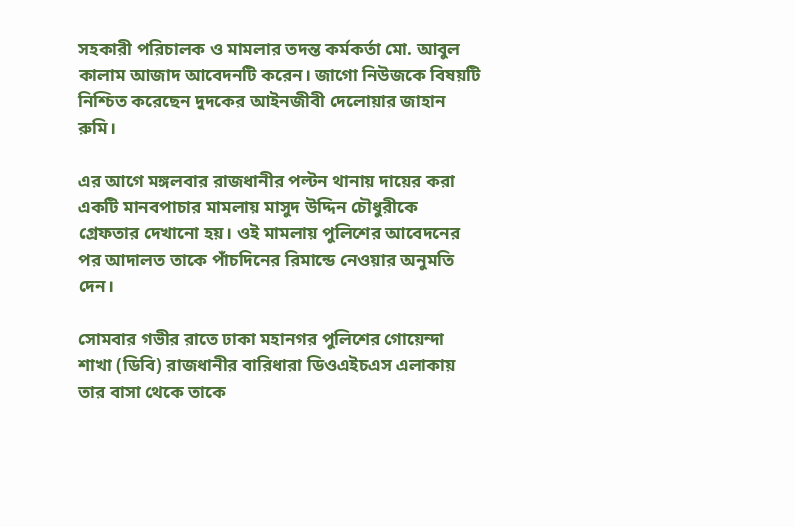সহকারী পরিচালক ও মামলার তদন্ত কর্মকর্তা মো. আবুল কালাম আজাদ আবেদনটি করেন। জাগো নিউজকে বিষয়টি নিশ্চিত করেছেন দুদকের আইনজীবী দেলোয়ার জাহান রুমি।

এর আগে মঙ্গলবার রাজধানীর পল্টন থানায় দায়ের করা একটি মানবপাচার মামলায় মাসুদ উদ্দিন চৌধুরীকে গ্রেফতার দেখানো হয়। ওই মামলায় পুলিশের আবেদনের পর আদালত তাকে পাঁচদিনের রিমান্ডে নেওয়ার অনুমতি দেন।

সোমবার গভীর রাতে ঢাকা মহানগর পুলিশের গোয়েন্দা শাখা (ডিবি) রাজধানীর বারিধারা ডিওএইচএস এলাকায় তার বাসা থেকে তাকে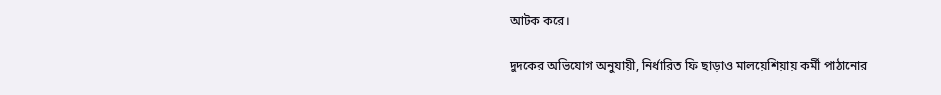আটক করে।

দুদকের অভিযোগ অনুযায়ী, নির্ধারিত ফি ছাড়াও মালয়েশিয়ায় কর্মী পাঠানোর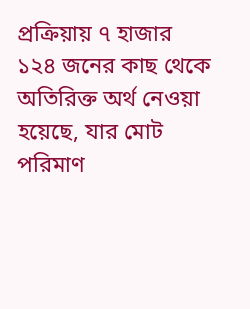প্রক্রিয়ায় ৭ হাজার ১২৪ জনের কাছ থেকে অতিরিক্ত অর্থ নেওয়া হয়েছে, যার মোট পরিমাণ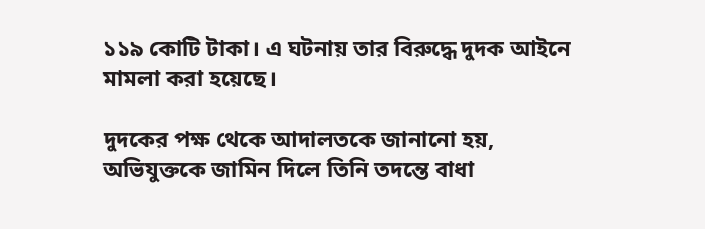১১৯ কোটি টাকা। এ ঘটনায় তার বিরুদ্ধে দুদক আইনে মামলা করা হয়েছে।

দুদকের পক্ষ থেকে আদালতকে জানানো হয়, অভিযুক্তকে জামিন দিলে তিনি তদন্তে বাধা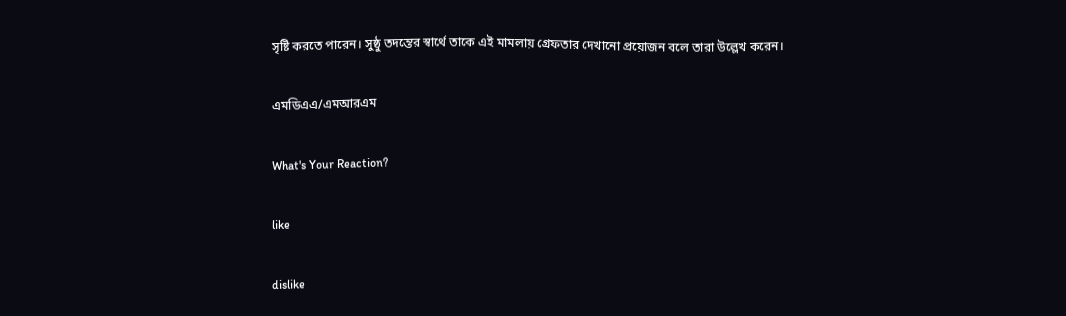সৃষ্টি করতে পারেন। সুষ্ঠু তদন্তের স্বার্থে তাকে এই মামলায় গ্রেফতার দেখানো প্রয়োজন বলে তারা উল্লেখ করেন।

এমডিএএ/এমআরএম

What's Your Reaction?

like

dislike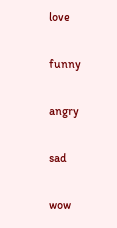love

funny

angry

sad

wow